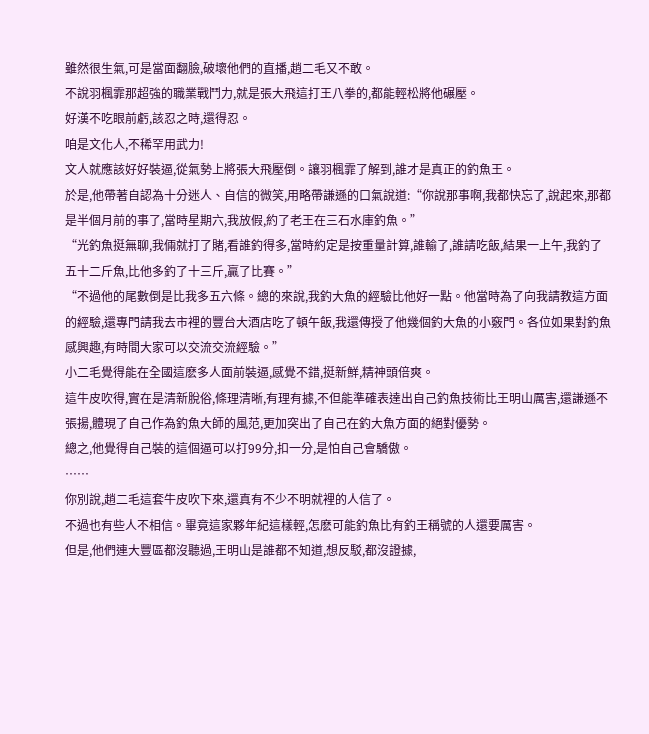雖然很生氣,可是當面翻臉,破壞他們的直播,趙二毛又不敢。
不說羽楓霏那超強的職業戰鬥力,就是張大飛這打王八拳的,都能輕松將他碾壓。
好漢不吃眼前虧,該忍之時,還得忍。
咱是文化人,不稀罕用武力!
文人就應該好好裝逼,從氣勢上將張大飛壓倒。讓羽楓霏了解到,誰才是真正的釣魚王。
於是,他帶著自認為十分迷人、自信的微笑,用略帶謙遜的口氣說道:“你說那事啊,我都快忘了,說起來,那都是半個月前的事了,當時星期六,我放假,約了老王在三石水庫釣魚。”
“光釣魚挺無聊,我倆就打了賭,看誰釣得多,當時約定是按重量計算,誰輸了,誰請吃飯,結果一上午,我釣了五十二斤魚,比他多釣了十三斤,贏了比賽。”
“不過他的尾數倒是比我多五六條。總的來說,我釣大魚的經驗比他好一點。他當時為了向我請教這方面的經驗,還專門請我去市裡的豐台大酒店吃了頓午飯,我還傳授了他幾個釣大魚的小竅門。各位如果對釣魚感興趣,有時間大家可以交流交流經驗。”
小二毛覺得能在全國這麽多人面前裝逼,感覺不錯,挺新鮮,精神頭倍爽。
這牛皮吹得,實在是清新脫俗,條理清晰,有理有據,不但能準確表達出自己釣魚技術比王明山厲害,還謙遜不張揚,體現了自己作為釣魚大師的風范,更加突出了自己在釣大魚方面的絕對優勢。
總之,他覺得自己裝的這個逼可以打99分,扣一分,是怕自己會驕傲。
……
你別說,趙二毛這套牛皮吹下來,還真有不少不明就裡的人信了。
不過也有些人不相信。畢竟這家夥年紀這樣輕,怎麽可能釣魚比有釣王稱號的人還要厲害。
但是,他們連大豐區都沒聽過,王明山是誰都不知道,想反駁,都沒證據,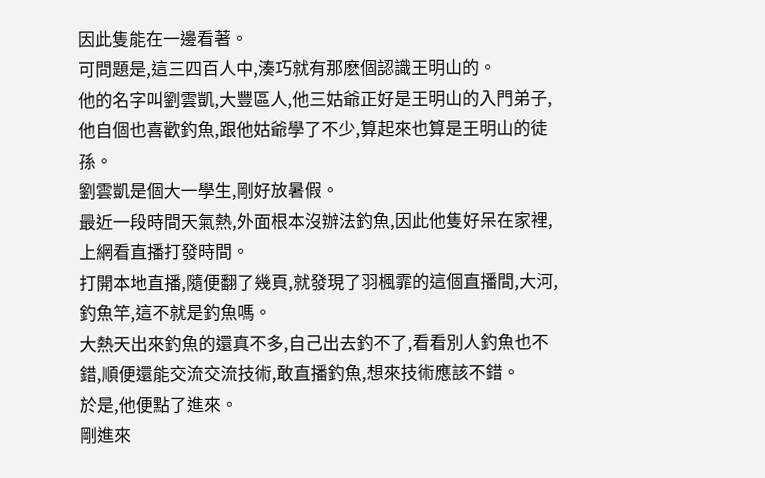因此隻能在一邊看著。
可問題是,這三四百人中,湊巧就有那麽個認識王明山的。
他的名字叫劉雲凱,大豐區人,他三姑爺正好是王明山的入門弟子,他自個也喜歡釣魚,跟他姑爺學了不少,算起來也算是王明山的徒孫。
劉雲凱是個大一學生,剛好放暑假。
最近一段時間天氣熱,外面根本沒辦法釣魚,因此他隻好呆在家裡,上網看直播打發時間。
打開本地直播,隨便翻了幾頁,就發現了羽楓霏的這個直播間,大河,釣魚竿,這不就是釣魚嗎。
大熱天出來釣魚的還真不多,自己出去釣不了,看看別人釣魚也不錯,順便還能交流交流技術,敢直播釣魚,想來技術應該不錯。
於是,他便點了進來。
剛進來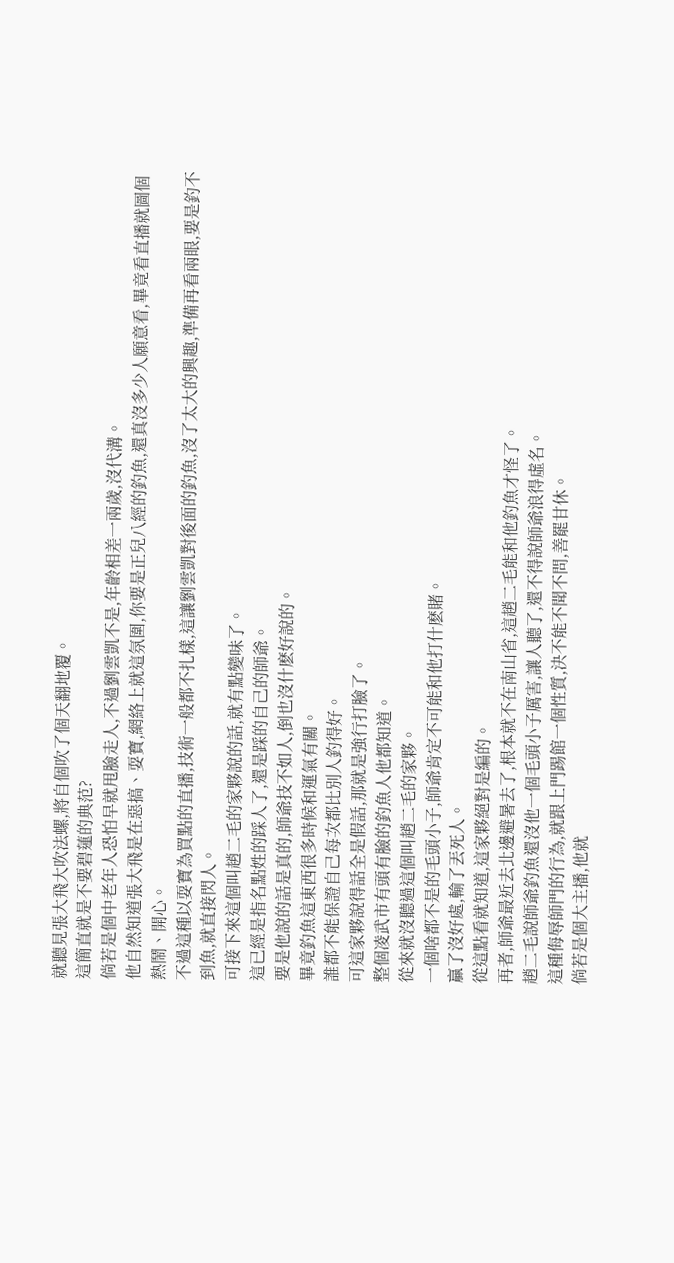就聽見張大飛大吹法螺,將自個吹了個天翻地覆。
這簡直就是不要碧蓮的典范?
倘若是個中老年人恐怕早就甩臉走人,不過劉雲凱不是,年齡相差一兩歲,沒代溝。
他自然知道張大飛是在惡搞、耍寶,網絡上就這氛圍,你要是正兒八經的釣魚,還真沒多少人願意看,畢竟看直播就圖個熱鬧、開心。
不過這種以耍寶為買點的直播,技術一般都不扎樣,這讓劉雲凱對後面的釣魚,沒了太大的興趣,準備再看兩眼,要是釣不到魚,就直接閃人。
可接下來這個叫趙二毛的家夥說的話,就有點變味了。
這已經是指名點姓的踩人了,還是踩的自己的師爺。
要是他說的話是真的,師爺技不如人,倒也沒什麽好說的。
畢竟釣魚這東西很多時候和運氣有關。
誰都不能保證自己每次都比別人釣得好。
可這家夥說得話全是假話,那就是強行打臉了。
整個凌武市有頭有臉的釣魚人他都知道。
從來就沒聽過這個叫趙二毛的家夥。
一個啥都不是的毛頭小子,師爺肯定不可能和他打什麽賭。
贏了沒好處,輸了丟死人。
從這點看就知道,這家夥絕對是編的。
再者,師爺最近去北邊避暑去了,根本就不在南山省,這趙二毛能和他釣魚才怪了。
趙二毛說師爺釣魚還沒他一個毛頭小子厲害,讓人聽了,還不得說師爺浪得虛名。
這種侮辱師門的行為,就跟上門踢館一個性質,決不能不聞不問,善罷甘休。
倘若是個大主播,他就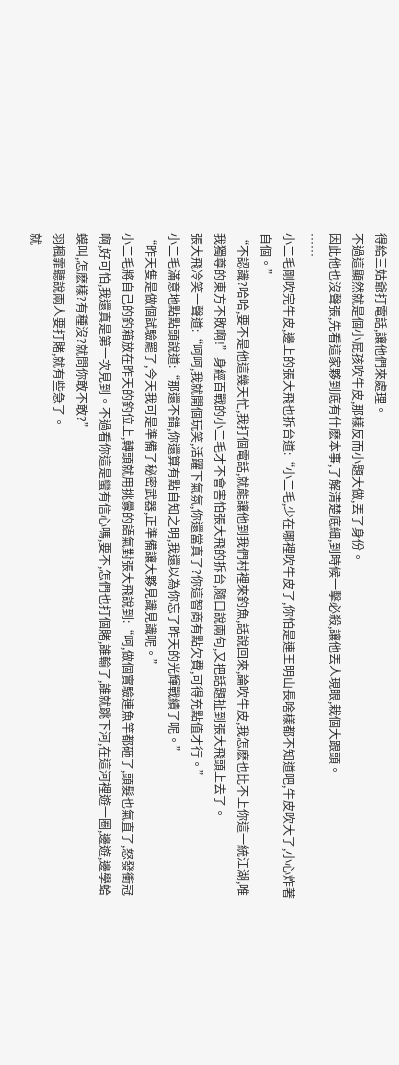得給三姑爺打電話,讓他們來處理。
不過這顯然就是個小屁孩吹牛皮,那樣反而小題大做,丟了身份。
因此他也沒聲張,先看這家夥到底有什麽本事,了解清楚底細,到時候一擊必殺,讓他丟人現眼,栽個大跟頭。
……
小二毛剛吹完牛皮,邊上的張大飛也拆台道:“小二毛,少在哪裡吹牛皮了,你怕是連王明山長啥樣都不知道吧,牛皮吹大了,小心炸著自個。”
“不認識?哈哈,要不是他這幾天忙,我打個電話,就能讓他到我們村裡來釣魚,話說回來,論吹牛皮,我怎麽也比不上你這一統江湖,唯我獨尊的東方不敗啊!”身經百戰的小二毛才不會害怕張大飛的拆台,隨口說兩句,又把話題扯到張大飛頭上去了。
張大飛冷笑一聲道:“呵呵,我就開個玩笑,活躍下氣氛,你還當真了?你這智商有點欠費,可得充點值才行。”
小二毛滿意地點點頭說道:“那還不錯,你還算有點自知之明,我還以為你忘了昨天的光輝戰績了呢。”
“昨天隻是做個試驗罷了,今天我可是準備了秘密武器,正準備讓大夥見識見識呢。”
小二毛將自己的釣箱放在昨天的釣位上,轉頭就用挑釁的語氣對張大飛說到:“呵,做個實驗連魚竿都砸了,頭髮也氣直了,怒發衝冠啊,好可怕,我還真是第一次見到。不過看你這是蠻有信心嗎,要不,怎們也打個賭,誰輸了,誰就跳下河,在這河裡遊一圈,邊遊,邊學蛤蟆叫,怎麽樣?有種沒?就問你敢不敢?”
羽楓霏聽說兩人要打賭,就有些急了。
就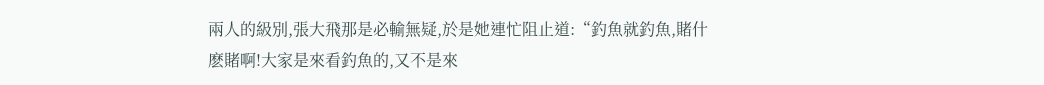兩人的級別,張大飛那是必輸無疑,於是她連忙阻止道:“釣魚就釣魚,賭什麽賭啊!大家是來看釣魚的,又不是來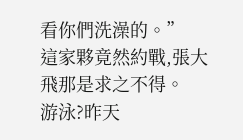看你們洗澡的。”
這家夥竟然約戰,張大飛那是求之不得。
游泳?昨天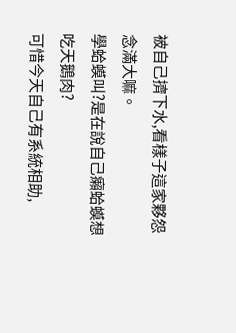被自己擠下水,看樣子這家夥怨念滿大嘛。
學蛤蟆叫?是在說自己癩蛤蟆想吃天鵝肉?
可惜今天自己有系統相助,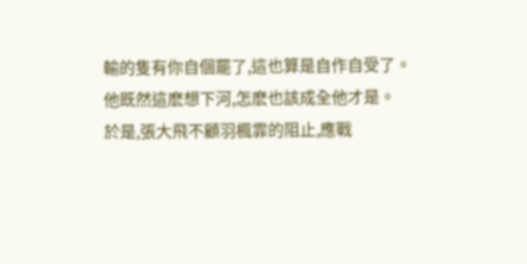輸的隻有你自個罷了,這也算是自作自受了。
他既然這麽想下河,怎麽也該成全他才是。
於是,張大飛不顧羽楓霏的阻止,應戰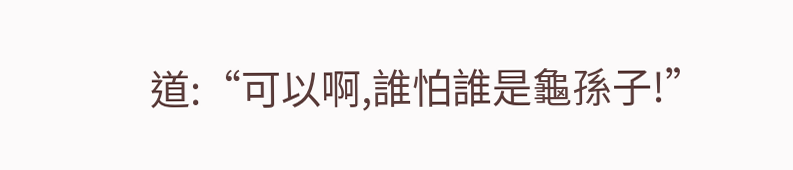道:“可以啊,誰怕誰是龜孫子!”